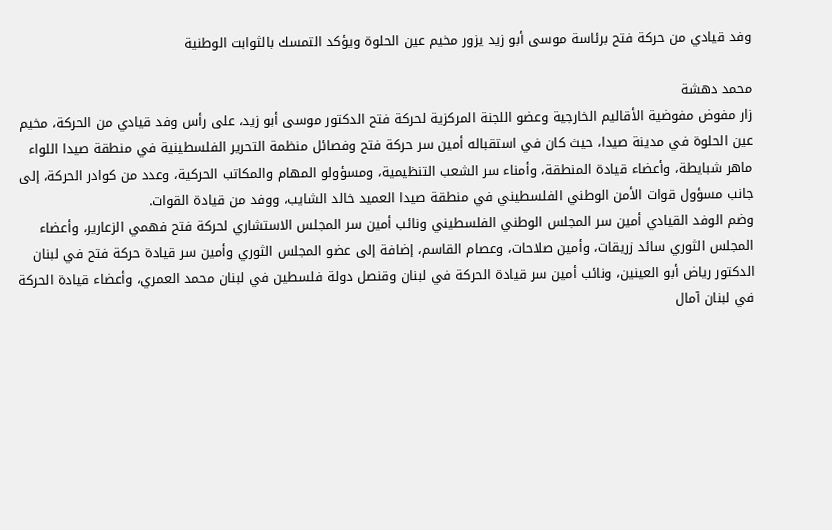وفد قيادي من حركة فتح برئاسة موسى أبو زيد يزور مخيم عين الحلوة ويؤكد التمسك بالثوابت الوطنية

محمد دهشة
زار مفوض مفوضية الأقاليم الخارجية وعضو اللجنة المركزية لحركة فتح الدكتور موسى أبو زيد، على رأس وفد قيادي من الحركة، مخيم عين الحلوة في مدينة صيدا، حيث كان في استقباله أمين سر حركة فتح وفصائل منظمة التحرير الفلسطينية في منطقة صيدا اللواء ماهر شبايطة، وأعضاء قيادة المنطقة، وأمناء سر الشعب التنظيمية، ومسؤولو المهام والمكاتب الحركية، وعدد من كوادر الحركة، إلى جانب مسؤول قوات الأمن الوطني الفلسطيني في منطقة صيدا العميد خالد الشايب، ووفد من قيادة القوات.
وضم الوفد القيادي أمين سر المجلس الوطني الفلسطيني ونائب أمين سر المجلس الاستشاري لحركة فتح فهمي الزعارير، وأعضاء المجلس الثوري سائد زريقات، وأمين صلاحات، وعصام القاسم، إضافة إلى عضو المجلس الثوري وأمين سر قيادة حركة فتح في لبنان الدكتور رياض أبو العينين، ونائب أمين سر قيادة الحركة في لبنان وقنصل دولة فلسطين في لبنان محمد العمري، وأعضاء قيادة الحركة في لبنان آمال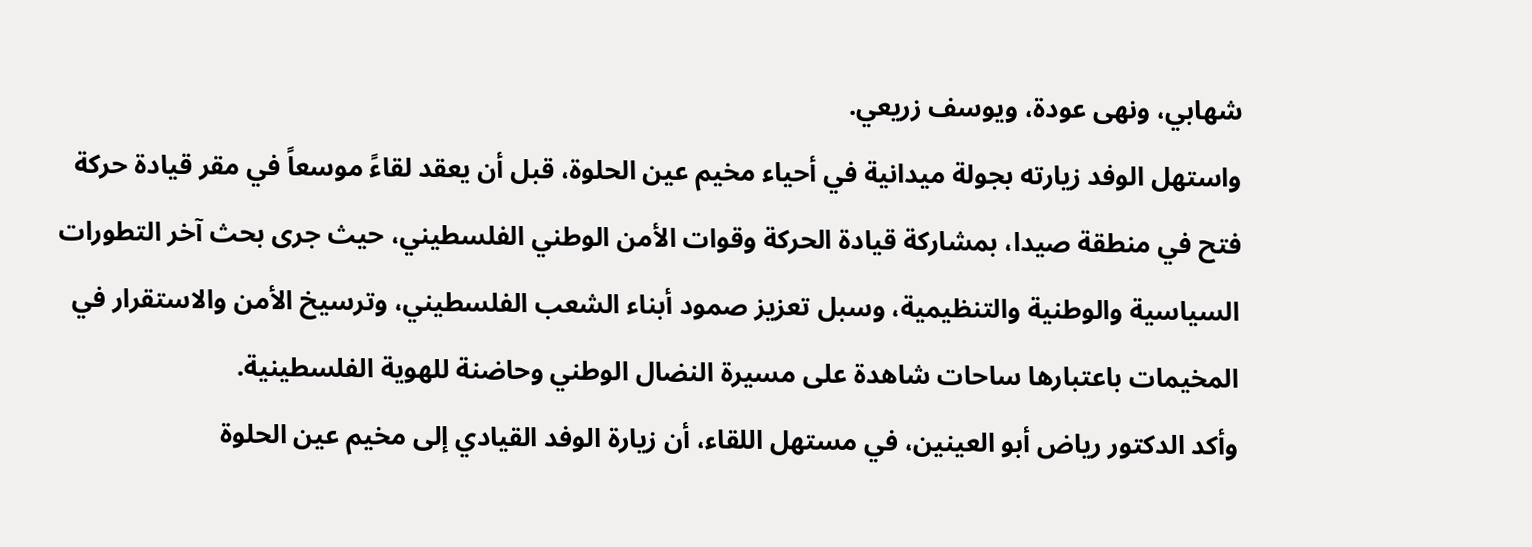شهابي، ونهى عودة، ويوسف زريعي.
واستهل الوفد زيارته بجولة ميدانية في أحياء مخيم عين الحلوة، قبل أن يعقد لقاءً موسعاً في مقر قيادة حركة فتح في منطقة صيدا، بمشاركة قيادة الحركة وقوات الأمن الوطني الفلسطيني، حيث جرى بحث آخر التطورات السياسية والوطنية والتنظيمية، وسبل تعزيز صمود أبناء الشعب الفلسطيني، وترسيخ الأمن والاستقرار في المخيمات باعتبارها ساحات شاهدة على مسيرة النضال الوطني وحاضنة للهوية الفلسطينية.
وأكد الدكتور رياض أبو العينين، في مستهل اللقاء، أن زيارة الوفد القيادي إلى مخيم عين الحلوة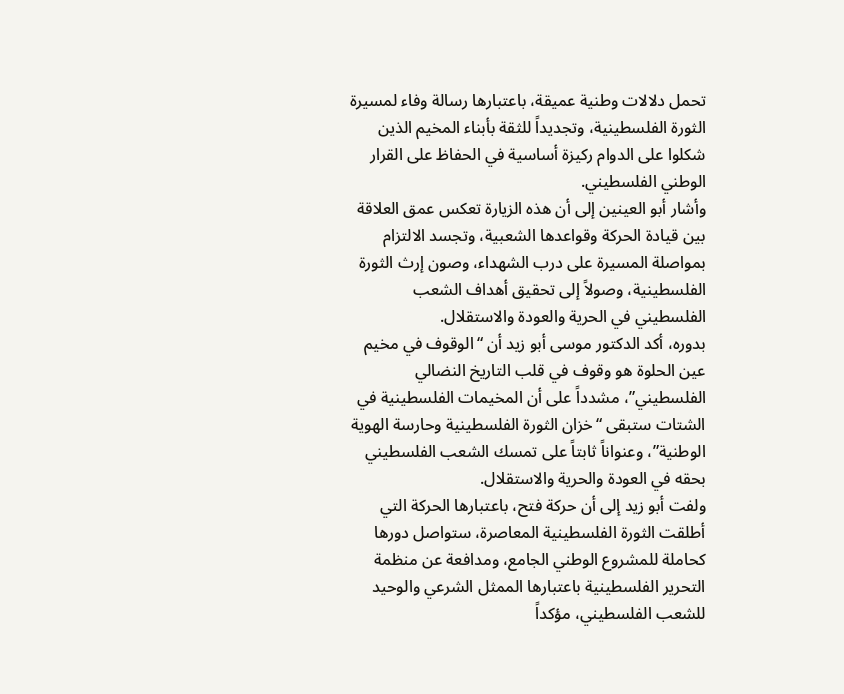تحمل دلالات وطنية عميقة، باعتبارها رسالة وفاء لمسيرة الثورة الفلسطينية، وتجديداً للثقة بأبناء المخيم الذين شكلوا على الدوام ركيزة أساسية في الحفاظ على القرار الوطني الفلسطيني.
وأشار أبو العينين إلى أن هذه الزيارة تعكس عمق العلاقة بين قيادة الحركة وقواعدها الشعبية، وتجسد الالتزام بمواصلة المسيرة على درب الشهداء، وصون إرث الثورة الفلسطينية، وصولاً إلى تحقيق أهداف الشعب الفلسطيني في الحرية والعودة والاستقلال.
بدوره، أكد الدكتور موسى أبو زيد أن “الوقوف في مخيم عين الحلوة هو وقوف في قلب التاريخ النضالي الفلسطيني”، مشدداً على أن المخيمات الفلسطينية في الشتات ستبقى “خزان الثورة الفلسطينية وحارسة الهوية الوطنية”، وعنواناً ثابتاً على تمسك الشعب الفلسطيني بحقه في العودة والحرية والاستقلال.
ولفت أبو زيد إلى أن حركة فتح، باعتبارها الحركة التي أطلقت الثورة الفلسطينية المعاصرة، ستواصل دورها كحاملة للمشروع الوطني الجامع، ومدافعة عن منظمة التحرير الفلسطينية باعتبارها الممثل الشرعي والوحيد للشعب الفلسطيني، مؤكداً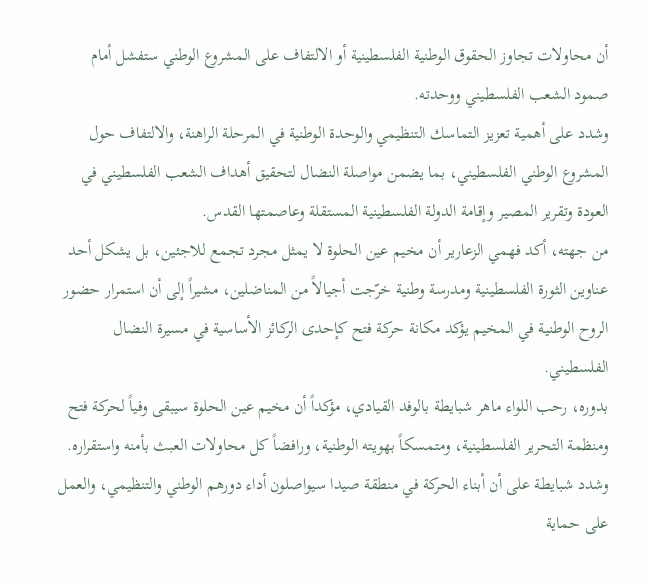أن محاولات تجاوز الحقوق الوطنية الفلسطينية أو الالتفاف على المشروع الوطني ستفشل أمام صمود الشعب الفلسطيني ووحدته.
وشدد على أهمية تعزيز التماسك التنظيمي والوحدة الوطنية في المرحلة الراهنة، والالتفاف حول المشروع الوطني الفلسطيني، بما يضمن مواصلة النضال لتحقيق أهداف الشعب الفلسطيني في العودة وتقرير المصير وإقامة الدولة الفلسطينية المستقلة وعاصمتها القدس.
من جهته، أكد فهمي الزعارير أن مخيم عين الحلوة لا يمثل مجرد تجمع للاجئين، بل يشكل أحد عناوين الثورة الفلسطينية ومدرسة وطنية خرّجت أجيالاً من المناضلين، مشيراً إلى أن استمرار حضور الروح الوطنية في المخيم يؤكد مكانة حركة فتح كإحدى الركائز الأساسية في مسيرة النضال الفلسطيني.
بدوره، رحب اللواء ماهر شبايطة بالوفد القيادي، مؤكداً أن مخيم عين الحلوة سيبقى وفياً لحركة فتح ومنظمة التحرير الفلسطينية، ومتمسكاً بهويته الوطنية، ورافضاً كل محاولات العبث بأمنه واستقراره.
وشدد شبايطة على أن أبناء الحركة في منطقة صيدا سيواصلون أداء دورهم الوطني والتنظيمي، والعمل على حماية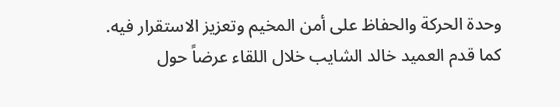وحدة الحركة والحفاظ على أمن المخيم وتعزيز الاستقرار فيه.
كما قدم العميد خالد الشايب خلال اللقاء عرضاً حول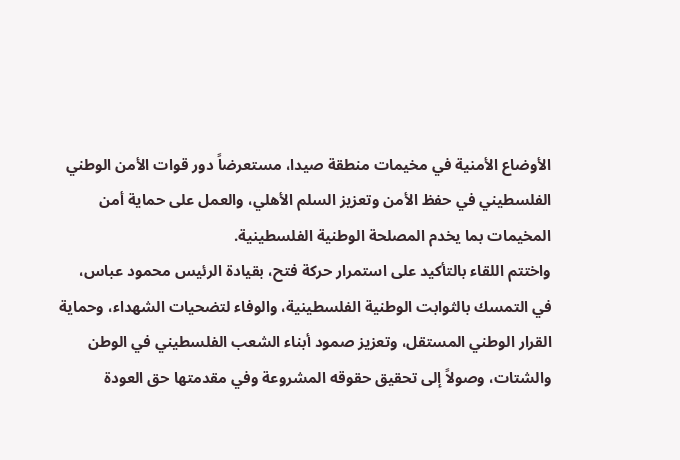الأوضاع الأمنية في مخيمات منطقة صيدا، مستعرضاً دور قوات الأمن الوطني الفلسطيني في حفظ الأمن وتعزيز السلم الأهلي، والعمل على حماية أمن المخيمات بما يخدم المصلحة الوطنية الفلسطينية.
واختتم اللقاء بالتأكيد على استمرار حركة فتح، بقيادة الرئيس محمود عباس، في التمسك بالثوابت الوطنية الفلسطينية، والوفاء لتضحيات الشهداء، وحماية القرار الوطني المستقل، وتعزيز صمود أبناء الشعب الفلسطيني في الوطن والشتات، وصولاً إلى تحقيق حقوقه المشروعة وفي مقدمتها حق العودة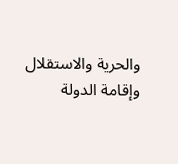والحرية والاستقلال وإقامة الدولة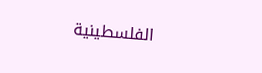الفلسطينية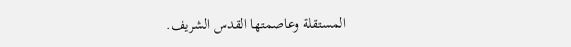المستقلة وعاصمتها القدس الشريف.